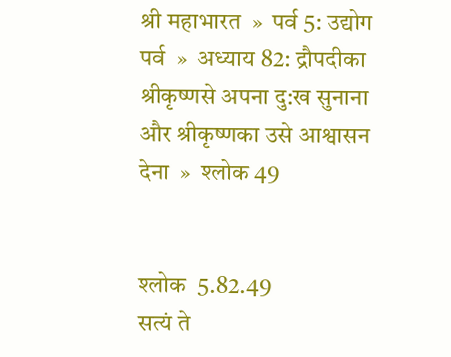श्री महाभारत  »  पर्व 5: उद्योग पर्व  »  अध्याय 82: द्रौपदीका श्रीकृष्णसे अपना दु:ख सुनाना और श्रीकृष्णका उसे आश्वासन देना  »  श्लोक 49


श्लोक  5.82.49
सत्यं ते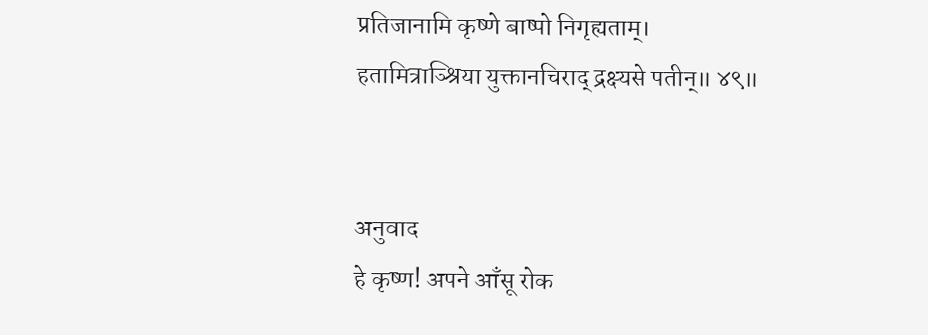प्रतिजानामि कृष्णे बाष्पो निगृह्यताम्।
हतामित्राञ्श्रिया युक्तानचिराद् द्रक्ष्यसे पतीन्॥ ४९॥


अनुवाद
हे कृष्ण! अपने आँसू रोक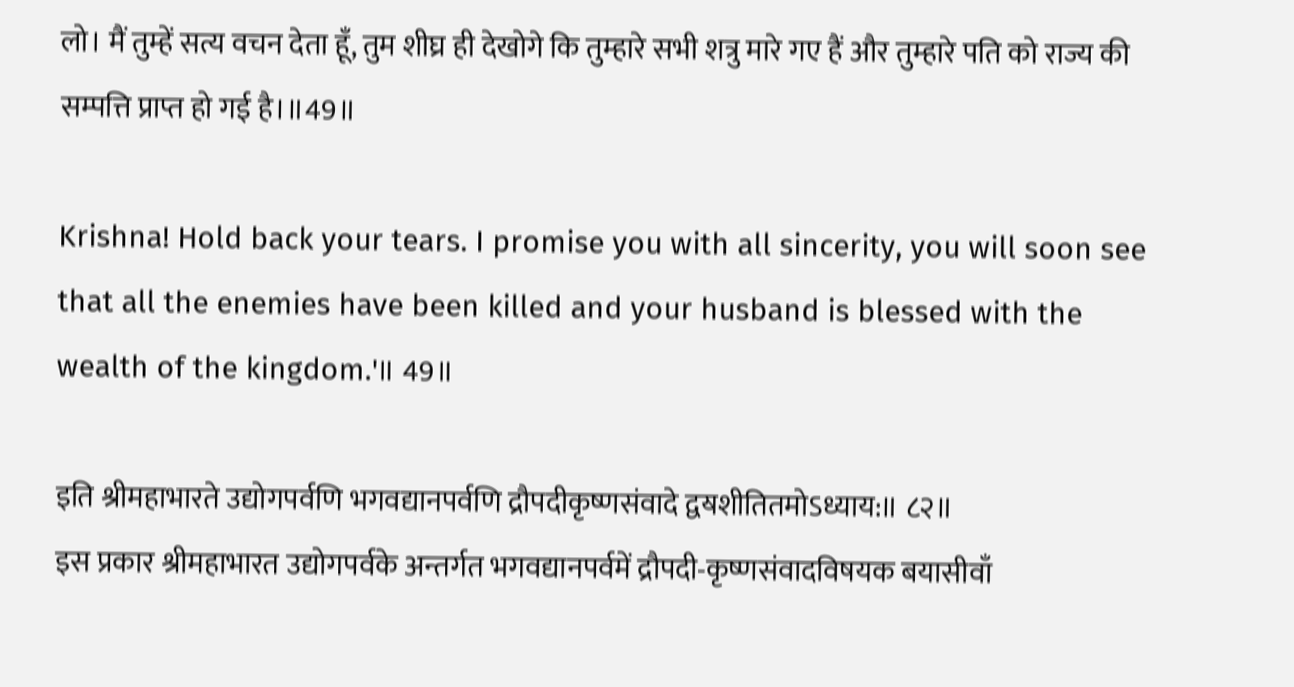लो। मैं तुम्हें सत्य वचन देता हूँ, तुम शीघ्र ही देखोगे कि तुम्हारे सभी शत्रु मारे गए हैं और तुम्हारे पति को राज्य की सम्पत्ति प्राप्त हो गई है।॥49॥

Krishna! Hold back your tears. I promise you with all sincerity, you will soon see that all the enemies have been killed and your husband is blessed with the wealth of the kingdom.'॥ 49॥

इति श्रीमहाभारते उद्योगपर्वणि भगवद्यानपर्वणि द्रौपदीकृष्णसंवादे द्वॺशीतितमोऽध्याय:॥ ८२॥
इस प्रकार श्रीमहाभारत उद्योगपर्वके अन्तर्गत भगवद्यानपर्वमें द्रौपदी-कृष्णसंवादविषयक बयासीवाँ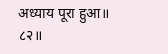अध्याय पूरा हुआ॥ ८२॥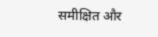समीक्षित और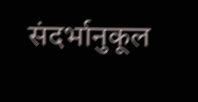संदर्भानुकूल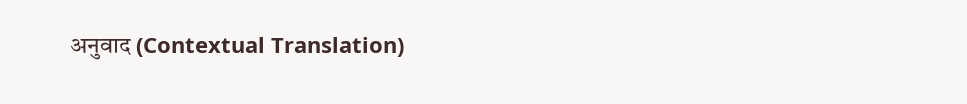अनुवाद (Contextual Translation)